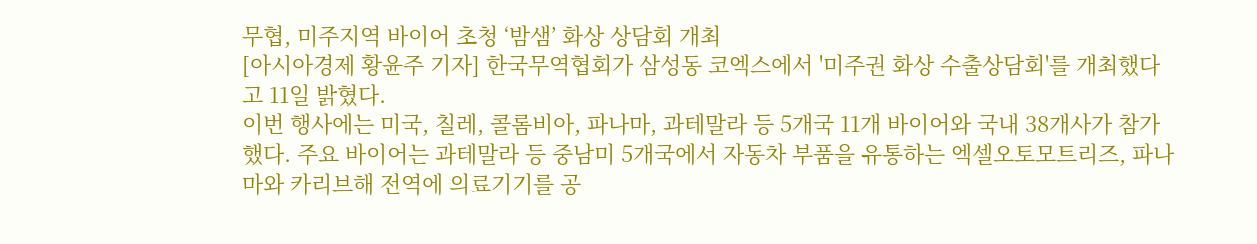무협, 미주지역 바이어 초청 ‘밤샘’ 화상 상담회 개최
[아시아경제 황윤주 기자] 한국무역협회가 삼성동 코엑스에서 '미주권 화상 수출상담회'를 개최했다고 11일 밝혔다.
이번 행사에는 미국, 칠레, 콜롬비아, 파나마, 과테말라 등 5개국 11개 바이어와 국내 38개사가 참가했다. 주요 바이어는 과테말라 등 중남미 5개국에서 자동차 부품을 유통하는 엑셀오토모트리즈, 파나마와 카리브해 전역에 의료기기를 공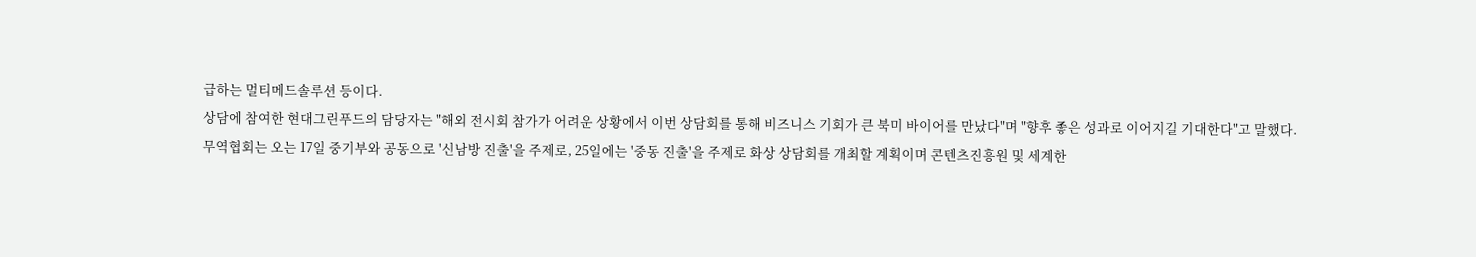급하는 멀티메드솔루션 등이다.
상담에 참여한 현대그린푸드의 담당자는 "해외 전시회 참가가 어려운 상황에서 이번 상담회를 통해 비즈니스 기회가 큰 북미 바이어를 만났다"며 "향후 좋은 성과로 이어지길 기대한다"고 말했다.
무역협회는 오는 17일 중기부와 공동으로 '신남방 진출'을 주제로, 25일에는 '중동 진출'을 주제로 화상 상담회를 개최할 계획이며 콘텐츠진흥원 및 세계한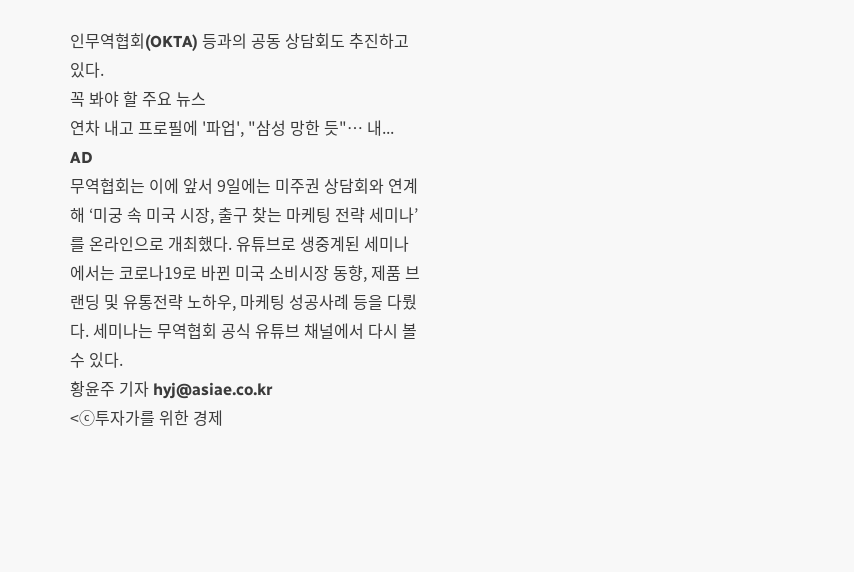인무역협회(OKTA) 등과의 공동 상담회도 추진하고 있다.
꼭 봐야 할 주요 뉴스
연차 내고 프로필에 '파업', "삼성 망한 듯"… 내...
AD
무역협회는 이에 앞서 9일에는 미주권 상담회와 연계해 ‘미궁 속 미국 시장, 출구 찾는 마케팅 전략 세미나’를 온라인으로 개최했다. 유튜브로 생중계된 세미나에서는 코로나19로 바뀐 미국 소비시장 동향, 제품 브랜딩 및 유통전략 노하우, 마케팅 성공사례 등을 다뤘다. 세미나는 무역협회 공식 유튜브 채널에서 다시 볼 수 있다.
황윤주 기자 hyj@asiae.co.kr
<ⓒ투자가를 위한 경제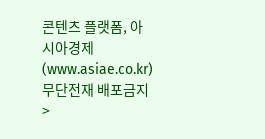콘텐츠 플랫폼, 아시아경제(www.asiae.co.kr) 무단전재 배포금지>